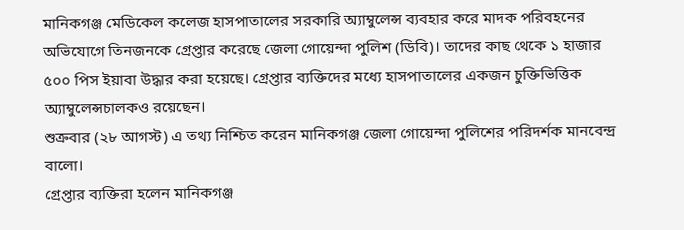মানিকগঞ্জ মেডিকেল কলেজ হাসপাতালের সরকারি অ্যাম্বুলেন্স ব্যবহার করে মাদক পরিবহনের অভিযোগে তিনজনকে গ্রেপ্তার করেছে জেলা গোয়েন্দা পুলিশ (ডিবি)। তাদের কাছ থেকে ১ হাজার ৫০০ পিস ইয়াবা উদ্ধার করা হয়েছে। গ্রেপ্তার ব্যক্তিদের মধ্যে হাসপাতালের একজন চুক্তিভিত্তিক অ্যাম্বুলেন্সচালকও রয়েছেন।
শুক্রবার (২৮ আগস্ট) এ তথ্য নিশ্চিত করেন মানিকগঞ্জ জেলা গোয়েন্দা পুলিশের পরিদর্শক মানবেন্দ্র বালো।
গ্রেপ্তার ব্যক্তিরা হলেন মানিকগঞ্জ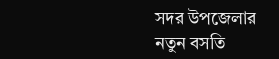সদর উপজেলার নতুন বসতি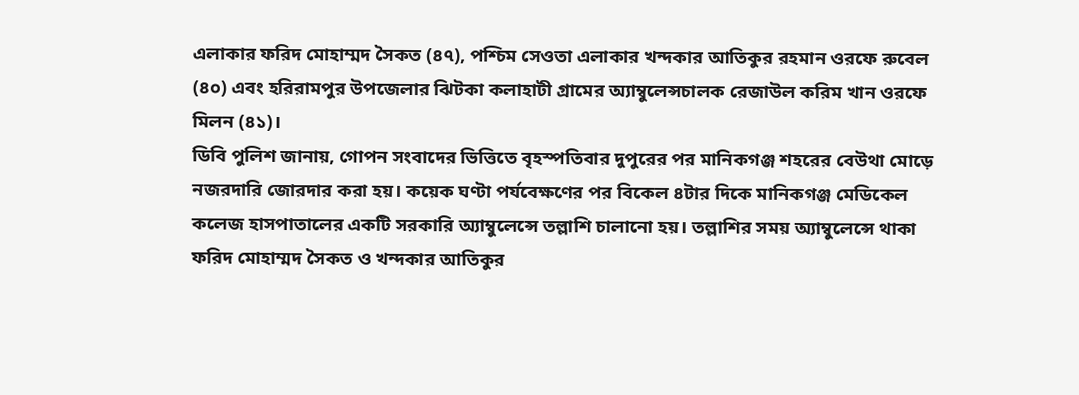এলাকার ফরিদ মোহাম্মদ সৈকত (৪৭), পশ্চিম সেওতা এলাকার খন্দকার আতিকুর রহমান ওরফে রুবেল (৪০) এবং হরিরামপুর উপজেলার ঝিটকা কলাহাটী গ্রামের অ্যাম্বুলেন্সচালক রেজাউল করিম খান ওরফে মিলন (৪১)।
ডিবি পুলিশ জানায়, গোপন সংবাদের ভিত্তিতে বৃহস্পতিবার দুপুরের পর মানিকগঞ্জ শহরের বেউথা মোড়ে নজরদারি জোরদার করা হয়। কয়েক ঘণ্টা পর্যবেক্ষণের পর বিকেল ৪টার দিকে মানিকগঞ্জ মেডিকেল কলেজ হাসপাতালের একটি সরকারি অ্যাম্বুলেন্সে তল্লাশি চালানো হয়। তল্লাশির সময় অ্যাম্বুলেন্সে থাকা ফরিদ মোহাম্মদ সৈকত ও খন্দকার আতিকুর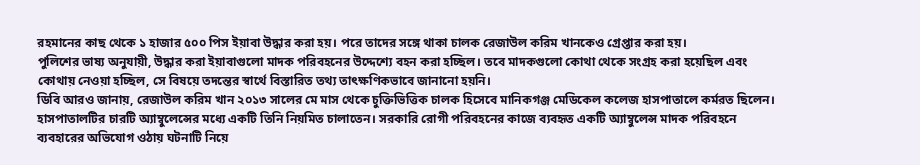রহমানের কাছ থেকে ১ হাজার ৫০০ পিস ইয়াবা উদ্ধার করা হয়। পরে তাদের সঙ্গে থাকা চালক রেজাউল করিম খানকেও গ্রেপ্তার করা হয়।
পুলিশের ভাষ্য অনুযায়ী, উদ্ধার করা ইয়াবাগুলো মাদক পরিবহনের উদ্দেশ্যে বহন করা হচ্ছিল। তবে মাদকগুলো কোথা থেকে সংগ্রহ করা হয়েছিল এবং কোথায় নেওয়া হচ্ছিল, সে বিষয়ে তদন্তের স্বার্থে বিস্তারিত তথ্য তাৎক্ষণিকভাবে জানানো হয়নি।
ডিবি আরও জানায়, রেজাউল করিম খান ২০১৩ সালের মে মাস থেকে চুক্তিভিত্তিক চালক হিসেবে মানিকগঞ্জ মেডিকেল কলেজ হাসপাতালে কর্মরত ছিলেন। হাসপাতালটির চারটি অ্যাম্বুলেন্সের মধ্যে একটি তিনি নিয়মিত চালাতেন। সরকারি রোগী পরিবহনের কাজে ব্যবহৃত একটি অ্যাম্বুলেন্স মাদক পরিবহনে ব্যবহারের অভিযোগ ওঠায় ঘটনাটি নিয়ে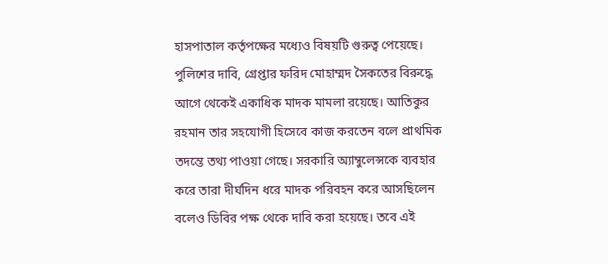হাসপাতাল কর্তৃপক্ষের মধ্যেও বিষয়টি গুরুত্ব পেয়েছে।
পুলিশের দাবি, গ্রেপ্তার ফরিদ মোহাম্মদ সৈকতের বিরুদ্ধে আগে থেকেই একাধিক মাদক মামলা রয়েছে। আতিকুর রহমান তার সহযোগী হিসেবে কাজ করতেন বলে প্রাথমিক তদন্তে তথ্য পাওয়া গেছে। সরকারি অ্যাম্বুলেন্সকে ব্যবহার করে তারা দীর্ঘদিন ধরে মাদক পরিবহন করে আসছিলেন বলেও ডিবির পক্ষ থেকে দাবি করা হয়েছে। তবে এই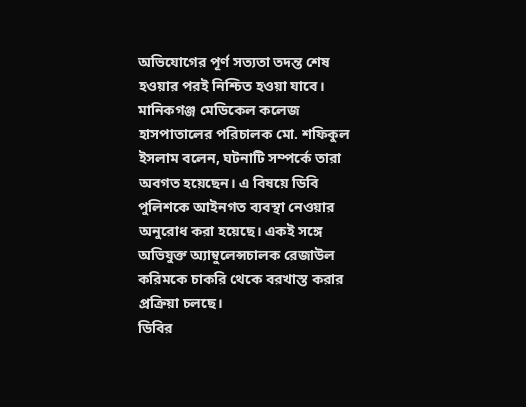অভিযোগের পূর্ণ সত্যতা তদন্ত শেষ হওয়ার পরই নিশ্চিত হওয়া যাবে।
মানিকগঞ্জ মেডিকেল কলেজ হাসপাতালের পরিচালক মো. শফিকুল ইসলাম বলেন, ঘটনাটি সম্পর্কে তারা অবগত হয়েছেন। এ বিষয়ে ডিবি পুলিশকে আইনগত ব্যবস্থা নেওয়ার অনুরোধ করা হয়েছে। একই সঙ্গে অভিযুক্ত অ্যাম্বুলেন্সচালক রেজাউল করিমকে চাকরি থেকে বরখাস্ত করার প্রক্রিয়া চলছে।
ডিবির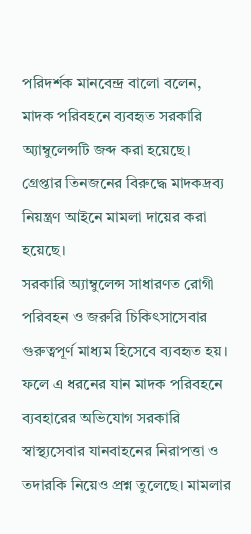পরিদর্শক মানবেন্দ্র বালো বলেন, মাদক পরিবহনে ব্যবহৃত সরকারি অ্যাম্বুলেন্সটি জব্দ করা হয়েছে। গ্রেপ্তার তিনজনের বিরুদ্ধে মাদকদ্রব্য নিয়ন্ত্রণ আইনে মামলা দায়ের করা হয়েছে।
সরকারি অ্যাম্বুলেন্স সাধারণত রোগী পরিবহন ও জরুরি চিকিৎসাসেবার গুরুত্বপূর্ণ মাধ্যম হিসেবে ব্যবহৃত হয়। ফলে এ ধরনের যান মাদক পরিবহনে ব্যবহারের অভিযোগ সরকারি স্বাস্থ্যসেবার যানবাহনের নিরাপত্তা ও তদারকি নিয়েও প্রশ্ন তুলেছে। মামলার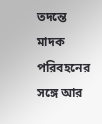তদন্তে মাদক পরিবহনের সঙ্গে আর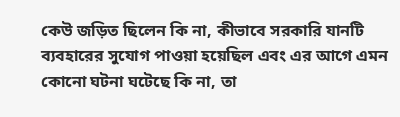কেউ জড়িত ছিলেন কি না, কীভাবে সরকারি যানটি ব্যবহারের সুযোগ পাওয়া হয়েছিল এবং এর আগে এমন কোনো ঘটনা ঘটেছে কি না, তা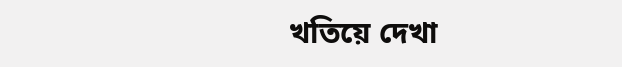খতিয়ে দেখা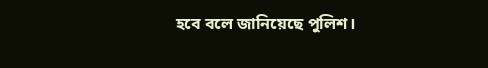হবে বলে জানিয়েছে পুলিশ।